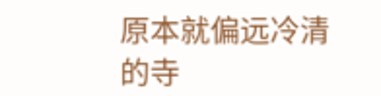原本就偏远冷清的寺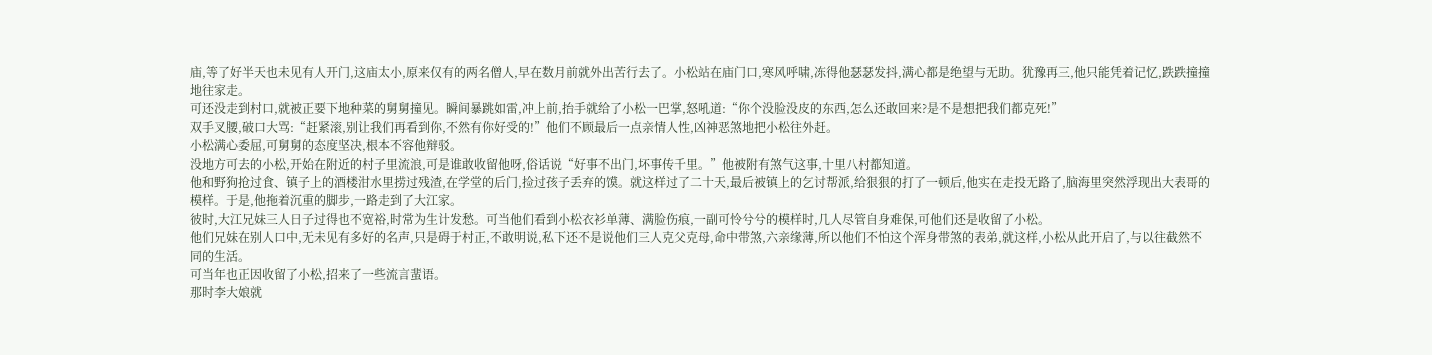庙,等了好半天也未见有人开门,这庙太小,原来仅有的两名僧人,早在数月前就外出苦行去了。小松站在庙门口,寒风呼啸,冻得他瑟瑟发抖,满心都是绝望与无助。犹豫再三,他只能凭着记忆,跌跌撞撞地往家走。
可还没走到村口,就被正要下地种菜的舅舅撞见。瞬间暴跳如雷,冲上前,抬手就给了小松一巴掌,怒吼道:“你个没脸没皮的东西,怎么还敢回来?是不是想把我们都克死!”
双手叉腰,破口大骂:“赶紧滚,别让我们再看到你,不然有你好受的!”他们不顾最后一点亲情人性,凶神恶煞地把小松往外赶。
小松满心委屈,可舅舅的态度坚决,根本不容他辩驳。
没地方可去的小松,开始在附近的村子里流浪,可是谁敢收留他呀,俗话说“好事不出门,坏事传千里。”他被附有煞气这事,十里八村都知道。
他和野狗抢过食、镇子上的酒楼泔水里捞过残渣,在学堂的后门,捡过孩子丢弃的馍。就这样过了二十天,最后被镇上的乞讨帮派,给狠狠的打了一顿后,他实在走投无路了,脑海里突然浮现出大表哥的模样。于是,他拖着沉重的脚步,一路走到了大江家。
彼时,大江兄妹三人日子过得也不宽裕,时常为生计发愁。可当他们看到小松衣衫单薄、满脸伤痕,一副可怜兮兮的模样时,几人尽管自身难保,可他们还是收留了小松。
他们兄妹在别人口中,无未见有多好的名声,只是碍于村正,不敢明说,私下还不是说他们三人克父克母,命中带煞,六亲缘薄,所以他们不怕这个浑身带煞的表弟,就这样,小松从此开启了,与以往截然不同的生活。
可当年也正因收留了小松,招来了一些流言蜚语。
那时李大娘就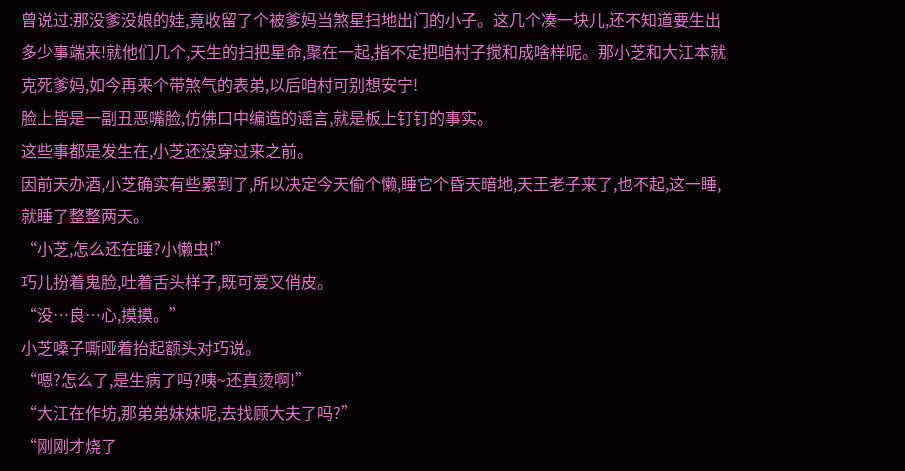曾说过:那没爹没娘的娃,竟收留了个被爹妈当煞星扫地出门的小子。这几个凑一块儿,还不知道要生出多少事端来!就他们几个,天生的扫把星命,聚在一起,指不定把咱村子搅和成啥样呢。那小芝和大江本就克死爹妈,如今再来个带煞气的表弟,以后咱村可别想安宁!
脸上皆是一副丑恶嘴脸,仿佛口中编造的谣言,就是板上钉钉的事实。
这些事都是发生在,小芝还没穿过来之前。
因前天办酒,小芝确实有些累到了,所以决定今天偷个懒,睡它个昏天暗地,天王老子来了,也不起,这一睡,就睡了整整两天。
“小芝,怎么还在睡?小懒虫!”
巧儿扮着鬼脸,吐着舌头样子,既可爱又俏皮。
“没…良…心,摸摸。”
小芝嗓子嘶哑着抬起额头对巧说。
“嗯?怎么了,是生病了吗?咦~还真烫啊!”
“大江在作坊,那弟弟妹妹呢,去找顾大夫了吗?”
“刚刚才烧了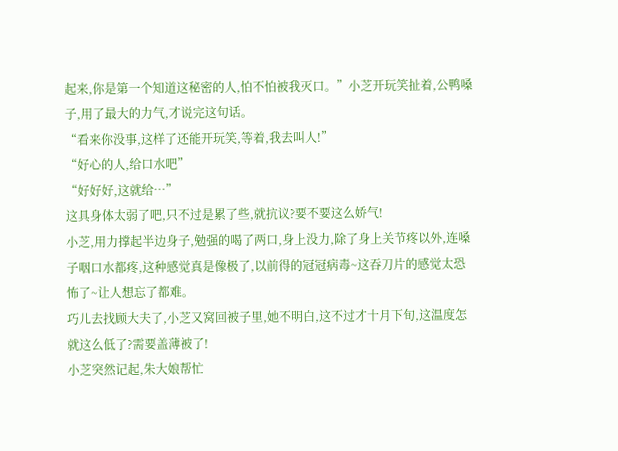起来,你是第一个知道这秘密的人,怕不怕被我灭口。”小芝开玩笑扯着,公鸭嗓子,用了最大的力气,才说完这句话。
“看来你没事,这样了还能开玩笑,等着,我去叫人!”
“好心的人,给口水吧”
“好好好,这就给…”
这具身体太弱了吧,只不过是累了些,就抗议?要不要这么娇气!
小芝,用力撑起半边身子,勉强的喝了两口,身上没力,除了身上关节疼以外,连嗓子咽口水都疼,这种感觉真是像极了,以前得的冠冠病毒~这吞刀片的感觉太恐怖了~让人想忘了都难。
巧儿去找顾大夫了,小芝又窝回被子里,她不明白,这不过才十月下旬,这温度怎就这么低了?需要盖薄被了!
小芝突然记起,朱大娘帮忙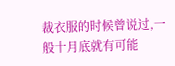裁衣服的时候曾说过,一般十月底就有可能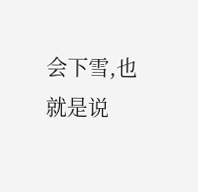会下雪,也就是说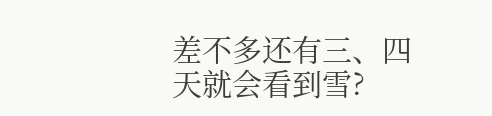差不多还有三、四天就会看到雪?